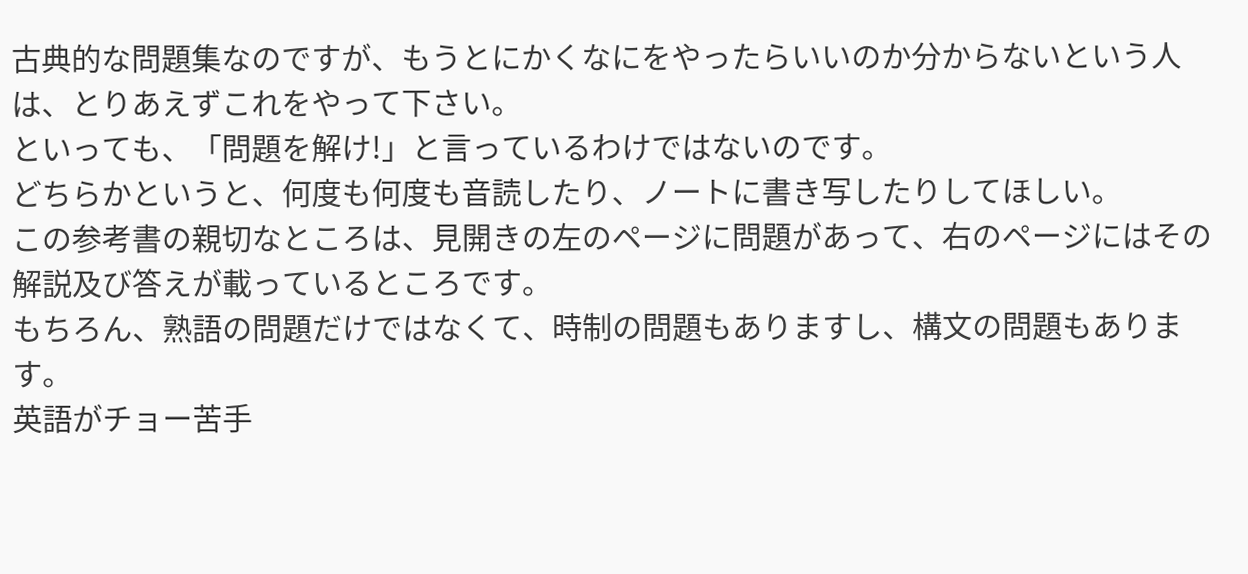古典的な問題集なのですが、もうとにかくなにをやったらいいのか分からないという人は、とりあえずこれをやって下さい。
といっても、「問題を解け!」と言っているわけではないのです。
どちらかというと、何度も何度も音読したり、ノートに書き写したりしてほしい。
この参考書の親切なところは、見開きの左のページに問題があって、右のページにはその解説及び答えが載っているところです。
もちろん、熟語の問題だけではなくて、時制の問題もありますし、構文の問題もあります。
英語がチョー苦手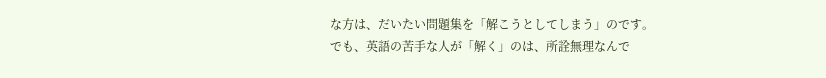な方は、だいたい問題集を「解こうとしてしまう」のです。
でも、英語の苦手な人が「解く」のは、所詮無理なんで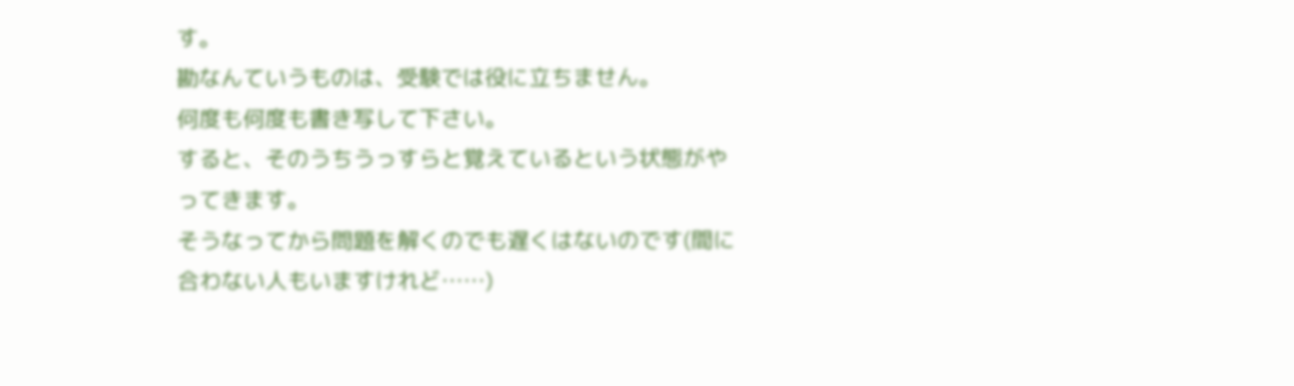す。
勘なんていうものは、受験では役に立ちません。
何度も何度も書き写して下さい。
すると、そのうちうっすらと覚えているという状態がやってきます。
そうなってから問題を解くのでも遅くはないのです(間に合わない人もいますけれど……)